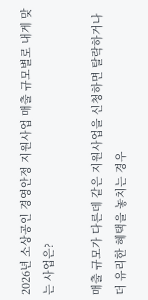2026년 소상공인 경영안정 지원사업 매출 규모별로 내게 맞는 사업은?

매출 규모가 다른데 같은 지원사업을 신청하면 탈락하거나 더 유리한 혜택을 놓치는 경우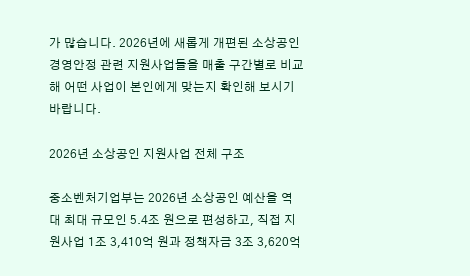가 많습니다. 2026년에 새롭게 개편된 소상공인 경영안정 관련 지원사업들을 매출 구간별로 비교해 어떤 사업이 본인에게 맞는지 확인해 보시기 바랍니다.

2026년 소상공인 지원사업 전체 구조

중소벤처기업부는 2026년 소상공인 예산을 역대 최대 규모인 5.4조 원으로 편성하고, 직접 지원사업 1조 3,410억 원과 정책자금 3조 3,620억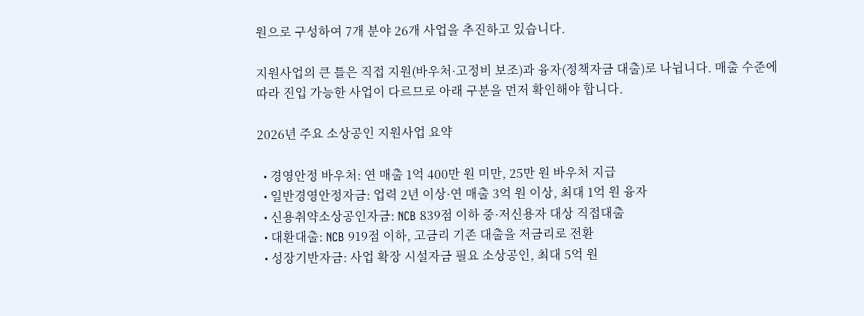원으로 구성하여 7개 분야 26개 사업을 추진하고 있습니다.

지원사업의 큰 틀은 직접 지원(바우처·고정비 보조)과 융자(정책자금 대출)로 나뉩니다. 매출 수준에 따라 진입 가능한 사업이 다르므로 아래 구분을 먼저 확인해야 합니다.

2026년 주요 소상공인 지원사업 요약

  • 경영안정 바우처: 연 매출 1억 400만 원 미만, 25만 원 바우처 지급
  • 일반경영안정자금: 업력 2년 이상·연 매출 3억 원 이상, 최대 1억 원 융자
  • 신용취약소상공인자금: NCB 839점 이하 중·저신용자 대상 직접대출
  • 대환대출: NCB 919점 이하, 고금리 기존 대출을 저금리로 전환
  • 성장기반자금: 사업 확장 시설자금 필요 소상공인, 최대 5억 원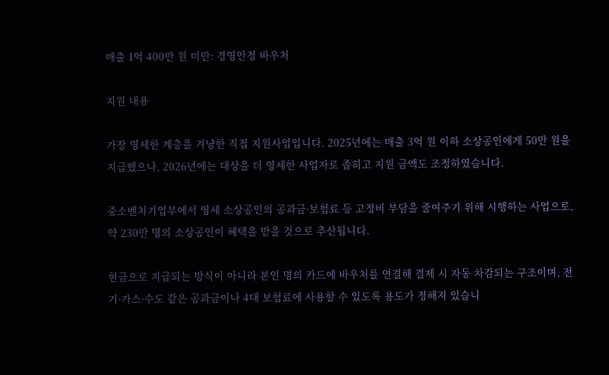매출 1억 400만 원 미만: 경영안정 바우처

지원 내용

가장 영세한 계층을 겨냥한 직접 지원사업입니다. 2025년에는 매출 3억 원 이하 소상공인에게 50만 원을 지급했으나, 2026년에는 대상을 더 영세한 사업자로 좁히고 지원 금액도 조정하였습니다.

중소벤처기업부에서 영세 소상공인의 공과금·보험료 등 고정비 부담을 줄여주기 위해 시행하는 사업으로, 약 230만 명의 소상공인이 혜택을 받을 것으로 추산됩니다.

현금으로 지급되는 방식이 아니라 본인 명의 카드에 바우처를 연결해 결제 시 자동 차감되는 구조이며, 전기·가스·수도 같은 공과금이나 4대 보험료에 사용할 수 있도록 용도가 정해져 있습니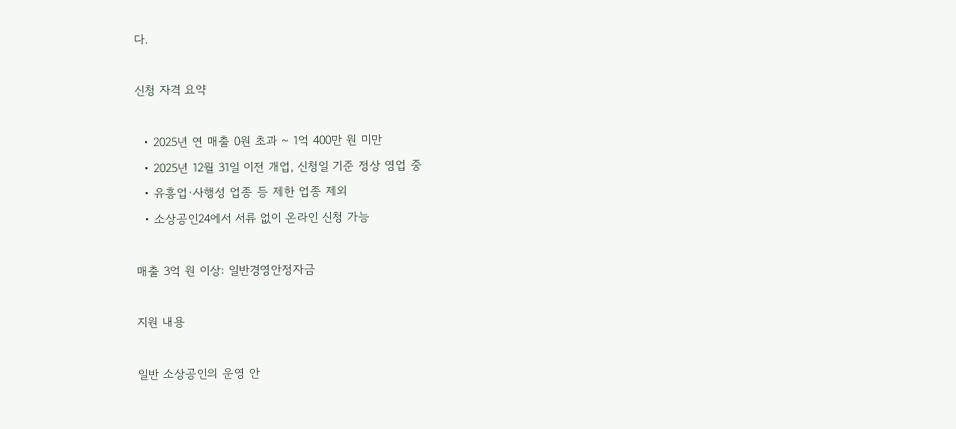다.

신청 자격 요약

  • 2025년 연 매출 0원 초과 ~ 1억 400만 원 미만
  • 2025년 12월 31일 이전 개업, 신청일 기준 정상 영업 중
  • 유흥업·사행성 업종 등 제한 업종 제외
  • 소상공인24에서 서류 없이 온라인 신청 가능

매출 3억 원 이상: 일반경영안정자금

지원 내용

일반 소상공인의 운영 안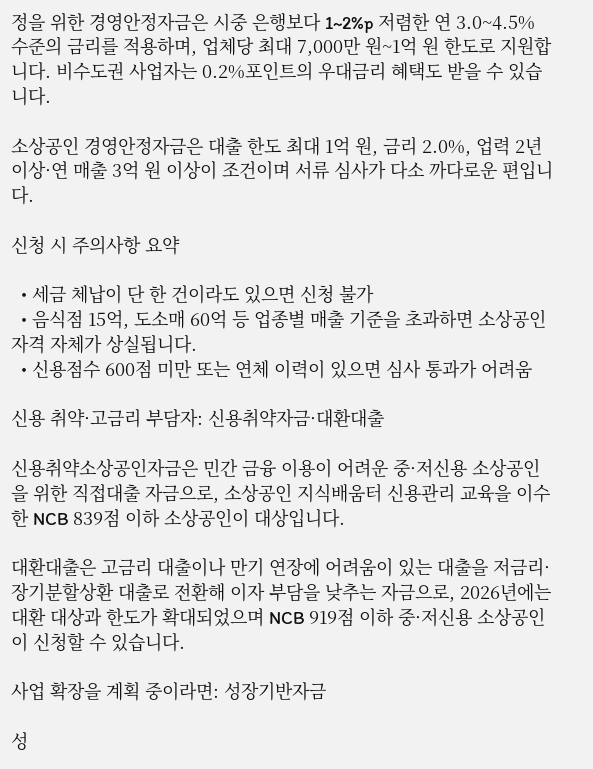정을 위한 경영안정자금은 시중 은행보다 1~2%p 저렴한 연 3.0~4.5% 수준의 금리를 적용하며, 업체당 최대 7,000만 원~1억 원 한도로 지원합니다. 비수도권 사업자는 0.2%포인트의 우대금리 혜택도 받을 수 있습니다.

소상공인 경영안정자금은 대출 한도 최대 1억 원, 금리 2.0%, 업력 2년 이상·연 매출 3억 원 이상이 조건이며 서류 심사가 다소 까다로운 편입니다.

신청 시 주의사항 요약

  • 세금 체납이 단 한 건이라도 있으면 신청 불가
  • 음식점 15억, 도소매 60억 등 업종별 매출 기준을 초과하면 소상공인 자격 자체가 상실됩니다.
  • 신용점수 600점 미만 또는 연체 이력이 있으면 심사 통과가 어려움

신용 취약·고금리 부담자: 신용취약자금·대환대출

신용취약소상공인자금은 민간 금융 이용이 어려운 중·저신용 소상공인을 위한 직접대출 자금으로, 소상공인 지식배움터 신용관리 교육을 이수한 NCB 839점 이하 소상공인이 대상입니다.

대환대출은 고금리 대출이나 만기 연장에 어려움이 있는 대출을 저금리·장기분할상환 대출로 전환해 이자 부담을 낮추는 자금으로, 2026년에는 대환 대상과 한도가 확대되었으며 NCB 919점 이하 중·저신용 소상공인이 신청할 수 있습니다.

사업 확장을 계획 중이라면: 성장기반자금

성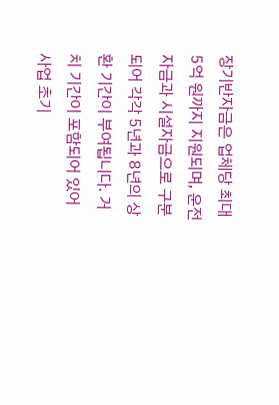장기반자금은 업체당 최대 5억 원까지 지원되며, 운전자금과 시설자금으로 구분되어 각각 5년과 8년의 상환 기간이 부여됩니다. 거치 기간이 포함되어 있어 사업 초기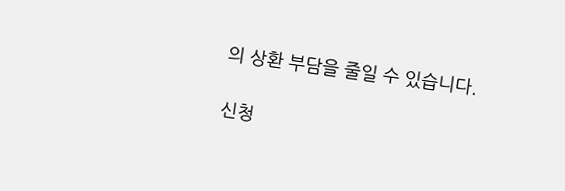의 상환 부담을 줄일 수 있습니다.

신청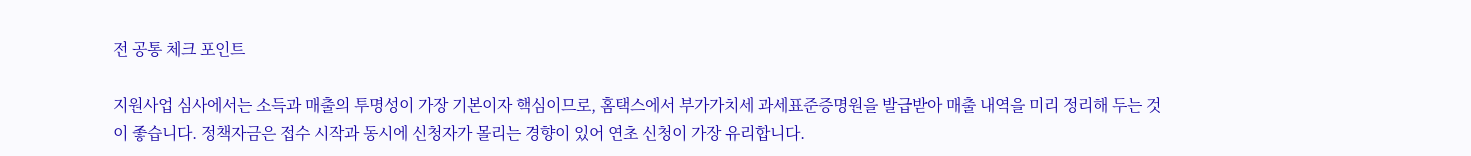전 공통 체크 포인트

지원사업 심사에서는 소득과 매출의 투명성이 가장 기본이자 핵심이므로, 홈택스에서 부가가치세 과세표준증명원을 발급받아 매출 내역을 미리 정리해 두는 것이 좋습니다. 정책자금은 접수 시작과 동시에 신청자가 몰리는 경향이 있어 연초 신청이 가장 유리합니다.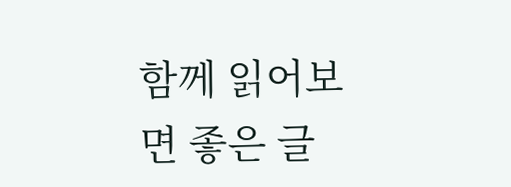함께 읽어보면 좋은 글